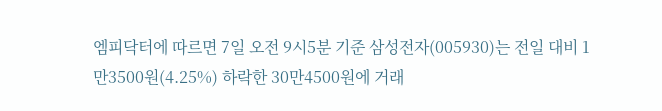엠피닥터에 따르면 7일 오전 9시5분 기준 삼성전자(005930)는 전일 대비 1만3500원(4.25%) 하락한 30만4500원에 거래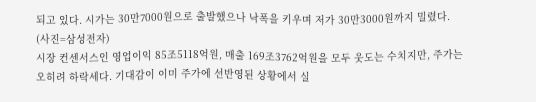되고 있다. 시가는 30만7000원으로 출발했으나 낙폭을 키우며 저가 30만3000원까지 밀렸다.
(사진=삼성전자)
시장 컨센서스인 영업이익 85조5118억원, 매출 169조3762억원을 모두 웃도는 수치지만, 주가는 오히려 하락세다. 기대감이 이미 주가에 선반영된 상황에서 실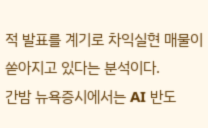적 발표를 계기로 차익실현 매물이 쏟아지고 있다는 분석이다.
간밤 뉴욕증시에서는 AI 반도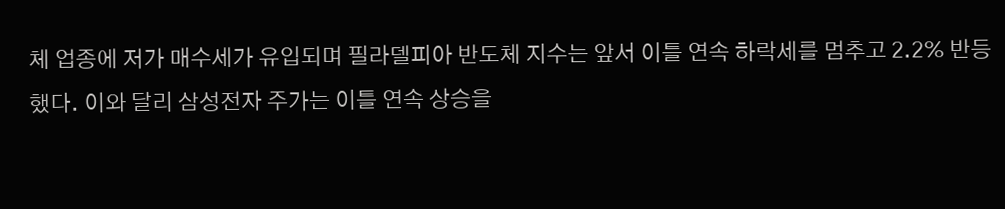체 업종에 저가 매수세가 유입되며 필라델피아 반도체 지수는 앞서 이틀 연속 하락세를 멈추고 2.2% 반등했다. 이와 달리 삼성전자 주가는 이틀 연속 상승을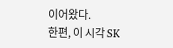이어왔다.
한편, 이 시각 SK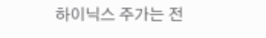하이닉스 주가는 전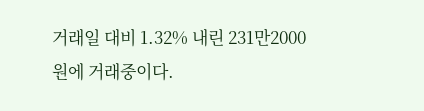거래일 대비 1.32% 내린 231만2000원에 거래중이다.